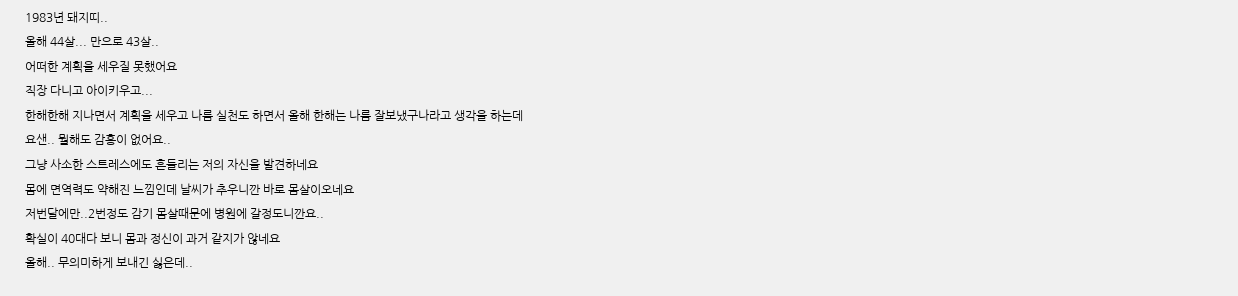1983년 돼지띠..
올해 44살... 만으로 43살..
어떠한 계획을 세우질 못했어요
직장 다니고 아이키우고...
한해한해 지나면서 계획을 세우고 나름 실천도 하면서 올해 한해는 나름 잘보냈구나라고 생각을 하는데
요샌.. 뭘해도 감흥이 없어요..
그냥 사소한 스트레스에도 흔들리는 저의 자신을 발견하네요
몸에 면역력도 약해진 느낌인데 날씨가 추우니깐 바로 몸살이오네요
저번달에만..2번정도 감기 몸살때문에 병원에 갈정도니깐요..
확실이 40대다 보니 몸과 정신이 과거 같지가 않네요
올해.. 무의미하게 보내긴 싫은데..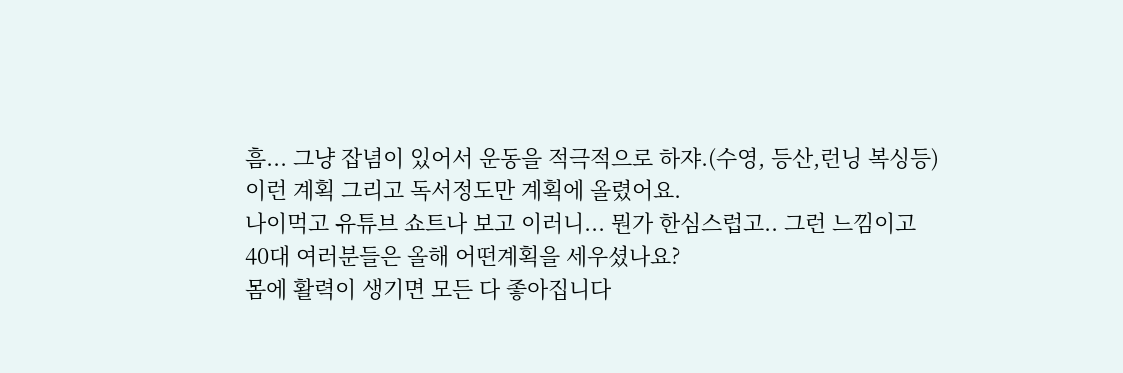흠... 그냥 잡념이 있어서 운동을 적극적으로 하쟈.(수영, 등산,런닝 복싱등)
이런 계획 그리고 독서정도만 계획에 올렸어요.
나이먹고 유튜브 쇼트나 보고 이러니... 뭔가 한심스럽고.. 그런 느낌이고
40대 여러분들은 올해 어떤계획을 세우셨나요?
몸에 활력이 생기면 모든 다 좋아집니다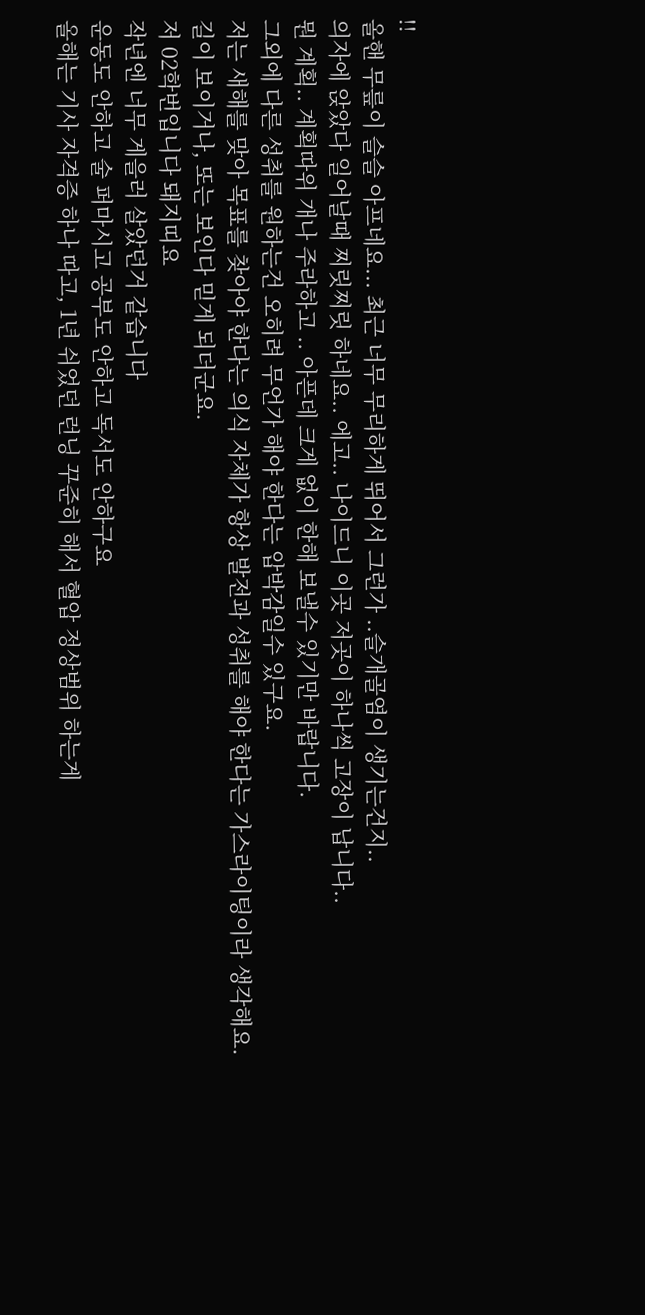!!
올핸 무릎이 슬슬 아프네요... 최근 너무 무리하게 뛰어서 그런가 ..슬개골염이 생기는건지..
의자에 앉았다 일어날때 찌릿찌릿 하네요.. 에고.. 나이드니 이곳 저곳이 하나씩 고장이 납니다..
뭔 계획.. 계획따위 개나 주라하고 .. 아픈데 크게 없이 한해 보낼수 있기만 바랍니다.
그외에 다른 성취를 원하는건 오히려 무언가 해야 한다는 압박감일수 있구요.
저는 새해를 맞아 목표를 찾아야 한다는 의식 자체가 항상 발전과 성취를 해야 한다는 가스라이팅이라 생각해요.
길이 보이거나, 또는 보인다 믿게 되더군요.
저 02학번입니다 돼지띠요
작년엔 너무 게을러 살았던거 같습니다
운동도 안하고 술 퍼마시고 공부도 안하고 독서도 안하구요
올해는 기사 자격증 하나 따고, 1년 쉬었던 런닝 꾸준히 해서 혈압 정상범위 하는게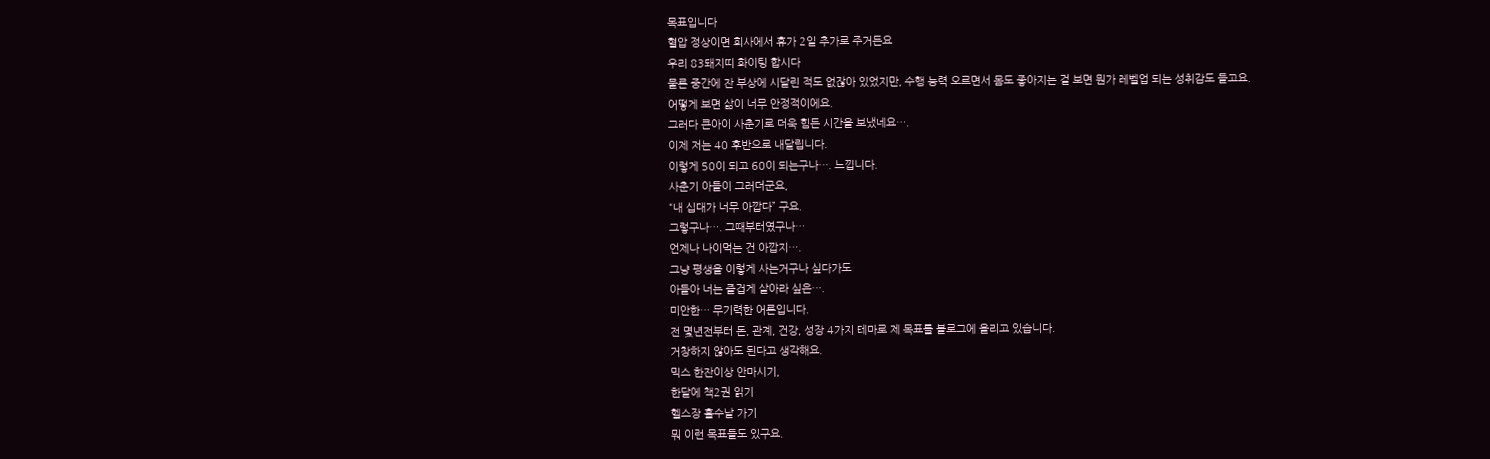목표입니다
혈압 정상이면 회사에서 휴가 2일 추가로 주거든요
우리 83돼지띠 화이팅 합시다
물론 중간에 잔 부상에 시달린 적도 없잖아 있었지만, 수행 능력 오르면서 몸도 좋아지는 걸 보면 뭔가 레벨업 되는 성취감도 들고요.
어떻게 보면 삶이 너무 안정적이에요.
그러다 큰아이 사춘기로 더욱 힘든 시간을 보냈네요….
이제 저는 40 후반으로 내달립니다.
이렇게 50이 되고 60이 되는구나…. 느낍니다.
사춘기 아들이 그러더군요,
“내 십대가 너무 아깝다” 구요.
그렇구나…. 그때부터였구나…
언제나 나이먹는 건 아깝지….
그냥 평생을 이렇게 사는거구나 싶다가도
아들아 너는 즐겁게 살아라 싶은….
미안한… 무기력한 어른입니다.
전 몇년전부터 돈, 관계, 건강, 성장 4가지 테마로 제 목표를 블로그에 올리고 있습니다.
거창하지 않아도 된다고 생각해요.
믹스 한잔이상 안마시기,
한달에 책2권 읽기
헬스장 홀수날 가기
뭐 이런 목표들도 있구요.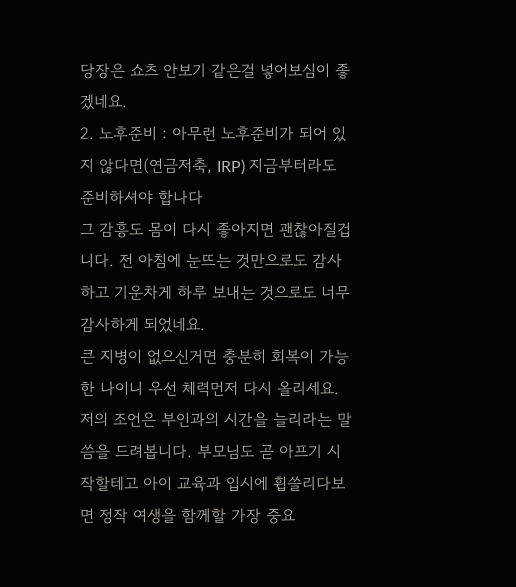당장은 쇼츠 안보기 같은걸 넣어보심이 좋겠네요.
2. 노후준비 : 아무런 노후준비가 되어 있지 않다면(연금저축, IRP) 지금부터라도 준비하셔야 합나다
그 감흥도 몸이 다시 좋아지면 괜찮아질겁니다. 전 아침에 눈뜨는 것만으로도 감사하고 기운차게 하루 보내는 것으로도 너무 감사하게 되었네요.
큰 지병이 없으신거면 충분히 회복이 가능한 나이니 우선 체력먼저 다시 올리세요.
저의 조언은 부인과의 시간을 늘리라는 말씀을 드려봅니다. 부모님도 곧 아프기 시작할테고 아이 교육과 입시에 휩쓸리다보면 정작 여생을 함께할 가장 중요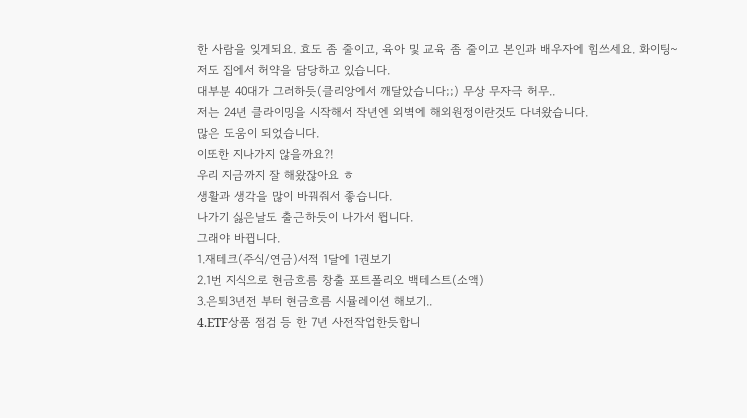한 사람을 잊게되요. 효도 좀 줄이고, 육아 및 교육 좀 줄이고 본인과 배우자에 힘쓰세요. 화이팅~
저도 집에서 허약을 담당하고 있습니다.
대부분 40대가 그러하듯(클리앙에서 깨달았습니다;;) 무상 무자극 허무..
저는 24년 클라이밍을 시작해서 작년엔 외벽에 해외원정이란것도 다녀왔습니다.
많은 도움이 되었습니다.
이또한 지나가지 않을까요?!
우리 지금까지 잘 해왔잖아요 ㅎ
생활과 생각을 많이 바꿔줘서 좋습니다.
나가기 싫은날도 출근하듯이 나가서 뜁니다.
그래야 바뀝니다.
1.재테크(주식/연금)서적 1달에 1권보기
2.1번 지식으로 현금흐름 창출 포트폴리오 백테스트(소액)
3.은퇴3년전 부터 현금흐름 시뮬레이션 해보기..
4.ETF상품 점검 등 한 7년 사전작업한듯합니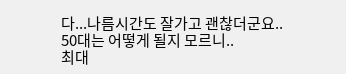다...나름시간도 잘가고 괜찮더군요..
50대는 어떻게 될지 모르니..
최대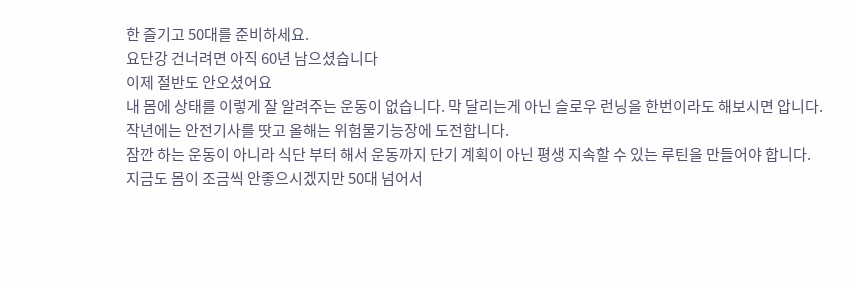한 즐기고 50대를 준비하세요.
요단강 건너려면 아직 60년 남으셨습니다
이제 절반도 안오셨어요
내 몸에 상태를 이렇게 잘 알려주는 운동이 없습니다. 막 달리는게 아닌 슬로우 런닝을 한번이라도 해보시면 압니다.
작년에는 안전기사를 땃고 올해는 위험물기능장에 도전합니다.
잠깐 하는 운동이 아니라 식단 부터 해서 운동까지 단기 계획이 아닌 평생 지속할 수 있는 루틴을 만들어야 합니다.
지금도 몸이 조금씩 안좋으시겠지만 50대 넘어서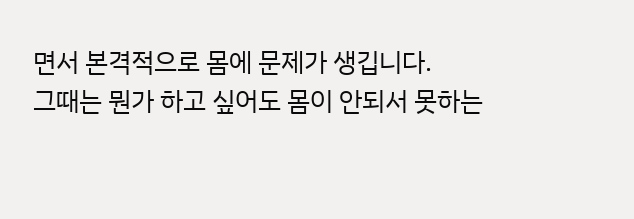면서 본격적으로 몸에 문제가 생깁니다.
그때는 뭔가 하고 싶어도 몸이 안되서 못하는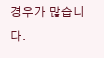경우가 많습니다.